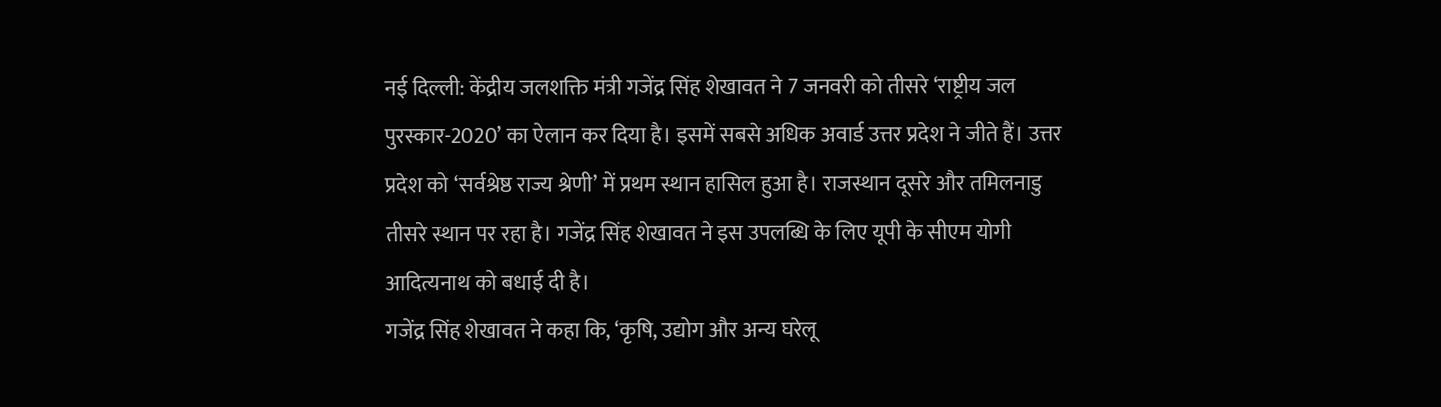नई दिल्ली: केंद्रीय जलशक्ति मंत्री गजेंद्र सिंह शेखावत ने 7 जनवरी को तीसरे ‘राष्ट्रीय जल पुरस्कार-2020’ का ऐलान कर दिया है। इसमें सबसे अधिक अवार्ड उत्तर प्रदेश ने जीते हैं। उत्तर प्रदेश को ‘सर्वश्रेष्ठ राज्य श्रेणी’ में प्रथम स्थान हासिल हुआ है। राजस्थान दूसरे और तमिलनाडु तीसरे स्थान पर रहा है। गजेंद्र सिंह शेखावत ने इस उपलब्धि के लिए यूपी के सीएम योगी आदित्यनाथ को बधाई दी है।
गजेंद्र सिंह शेखावत ने कहा कि, ‘कृषि, उद्योग और अन्य घरेलू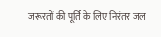जरूरतों की पूर्ति के लिए निरंतर जल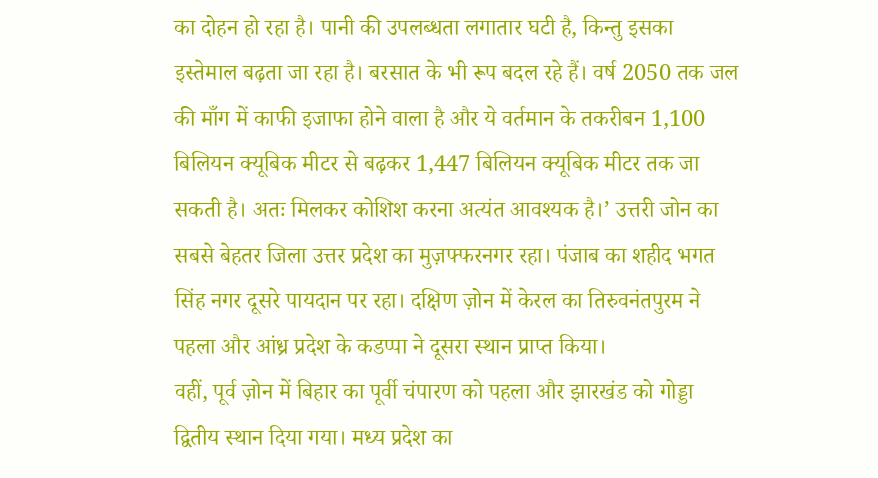का दोहन हो रहा है। पानी की उपलब्धता लगातार घटी है, किन्तु इसका इस्तेमाल बढ़ता जा रहा है। बरसात के भी रूप बदल रहे हैं। वर्ष 2050 तक जल की माँग में काफी इजाफा होने वाला है और ये वर्तमान के तकरीबन 1,100 बिलियन क्यूबिक मीटर से बढ़कर 1,447 बिलियन क्यूबिक मीटर तक जा सकती है। अतः मिलकर कोशिश करना अत्यंत आवश्यक है।’ उत्तरी जोन का सबसे बेहतर जिला उत्तर प्रदेश का मुज़फ्फरनगर रहा। पंजाब का शहीद भगत सिंह नगर दूसरे पायदान पर रहा। दक्षिण ज़ोन में केरल का तिरुवनंतपुरम ने पहला और आंध्र प्रदेश के कडप्पा ने दूसरा स्थान प्राप्त किया।
वहीं, पूर्व ज़ोन में बिहार का पूर्वी चंपारण को पहला और झारखंड को गोड्डा द्वितीय स्थान दिया गया। मध्य प्रदेश का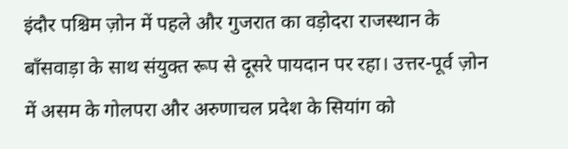इंदौर पश्चिम ज़ोन में पहले और गुजरात का वड़ोदरा राजस्थान के बाँसवाड़ा के साथ संयुक्त रूप से दूसरे पायदान पर रहा। उत्तर-पूर्व ज़ोन में असम के गोलपरा और अरुणाचल प्रदेश के सियांग को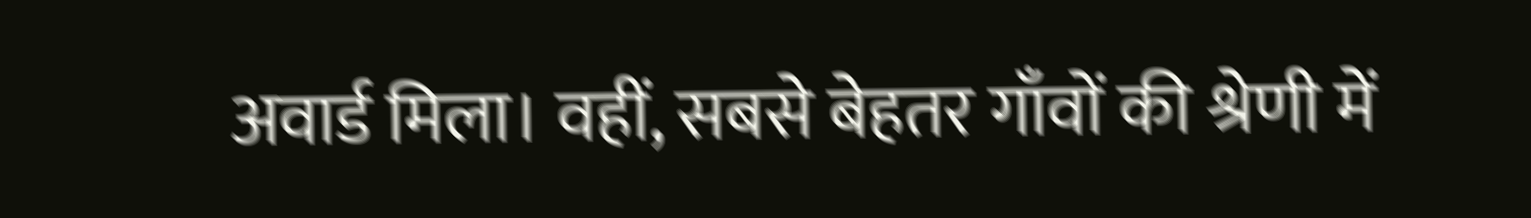अवार्ड मिला। वहीं, सबसे बेहतर गाँवों की श्रेणी में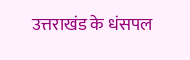उत्तराखंड के धंसपल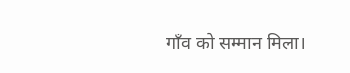गाँव को सम्मान मिला।